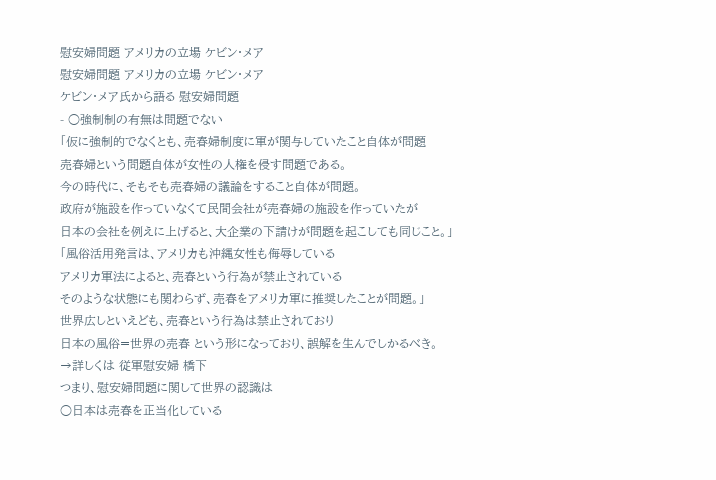慰安婦問題 アメリカの立場 ケビン・メア
慰安婦問題 アメリカの立場 ケビン・メア
ケビン・メア氏から語る 慰安婦問題
- ○強制制の有無は問題でない
「仮に強制的でなくとも、売春婦制度に軍が関与していたこと自体が問題
売春婦という問題自体が女性の人権を侵す問題である。
今の時代に、そもそも売春婦の議論をすること自体が問題。
政府が施設を作っていなくて民間会社が売春婦の施設を作っていたが
日本の会社を例えに上げると、大企業の下請けが問題を起こしても同じこと。」
「風俗活用発言は、アメリカも沖縄女性も侮辱している
アメリカ軍法によると、売春という行為が禁止されている
そのような状態にも関わらず、売春をアメリカ軍に推奨したことが問題。」
世界広しといえども、売春という行為は禁止されており
日本の風俗=世界の売春 という形になっており、誤解を生んでしかるべき。
→詳しくは 従軍慰安婦 橋下
つまり、慰安婦問題に関して世界の認識は
○日本は売春を正当化している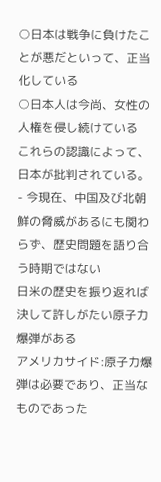○日本は戦争に負けたことが悪だといって、正当化している
○日本人は今尚、女性の人権を侵し続けている
これらの認識によって、日本が批判されている。
- 今現在、中国及び北朝鮮の脅威があるにも関わらず、歴史問題を語り合う時期ではない
日米の歴史を振り返れば決して許しがたい原子力爆弾がある
アメリカサイド:原子力爆弾は必要であり、正当なものであった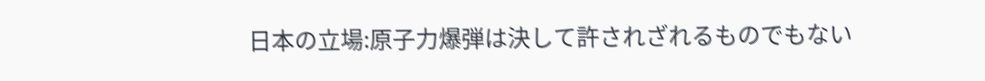日本の立場:原子力爆弾は決して許されざれるものでもない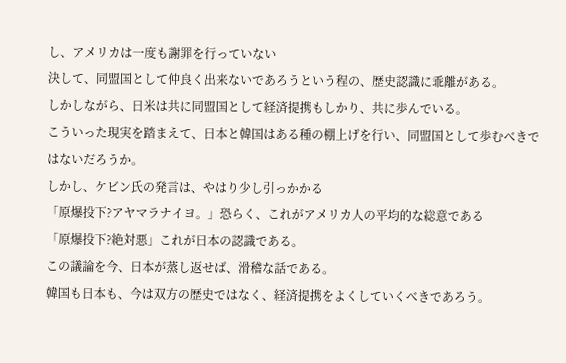し、アメリカは一度も謝罪を行っていない
決して、同盟国として仲良く出来ないであろうという程の、歴史認識に乖離がある。
しかしながら、日米は共に同盟国として経済提携もしかり、共に歩んでいる。
こういった現実を踏まえて、日本と韓国はある種の棚上げを行い、同盟国として歩むべきではないだろうか。
しかし、ケビン氏の発言は、やはり少し引っかかる
「原爆投下?アヤマラナイヨ。」恐らく、これがアメリカ人の平均的な総意である
「原爆投下?絶対悪」これが日本の認識である。
この議論を今、日本が蒸し返せば、滑稽な話である。
韓国も日本も、今は双方の歴史ではなく、経済提携をよくしていくべきであろう。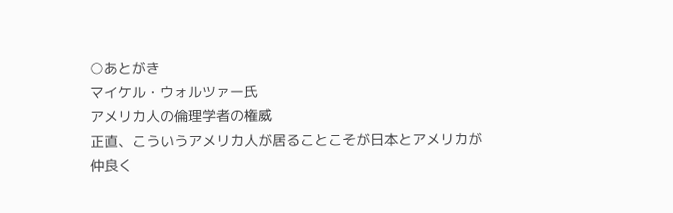○あとがき
マイケル・ウォルツァー氏
アメリカ人の倫理学者の権威
正直、こういうアメリカ人が居ることこそが日本とアメリカが仲良く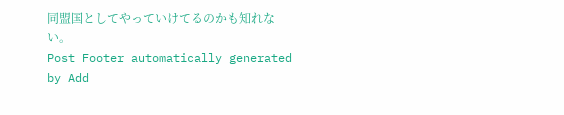同盟国としてやっていけてるのかも知れない。
Post Footer automatically generated by Add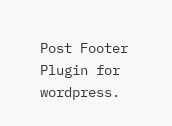Post Footer Plugin for wordpress.